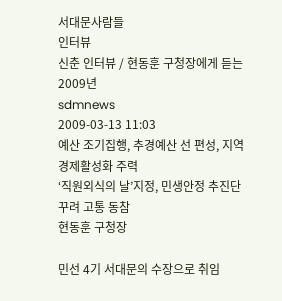서대문사람들
인터뷰
신춘 인터뷰 / 현동훈 구청장에게 듣는 2009년
sdmnews
2009-03-13 11:03
예산 조기집행, 추경예산 선 편성, 지역경제활성화 주력
‘직원외식의 날’지정, 민생안정 추진단 꾸려 고통 동참
현동훈 구청장

민선 4기 서대문의 수장으로 취임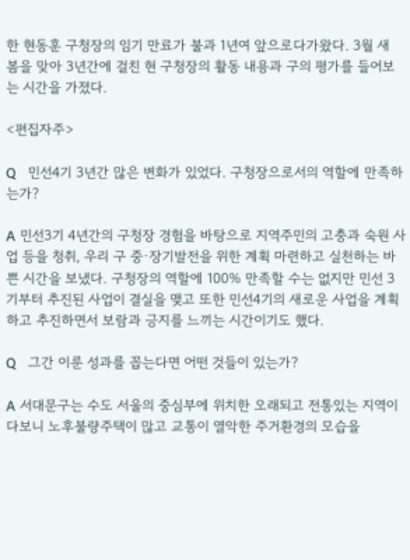한 현동훈 구청장의 임기 만료가 불과 1년여 앞으로다가왔다. 3월 새 봄을 맞아 3년간에 걸친 현 구청장의 활동 내용과 구의 평가를 들어보는 시간을 가졌다.

<편집자주>

Q   민선4기 3년간 많은 변화가 있었다. 구청장으로서의 역할에 만족하는가?

A 민선3기 4년간의 구청장 경험을 바탕으로 지역주민의 고충과 숙원 사업 등을 청취, 우리 구 중·장기발전을 위한 계획 마련하고 실천하는 바쁜 시간을 보냈다. 구청장의 역할에 100% 만족할 수는 없지만 민선 3기부터 추진된 사업이 결실을 맺고 또한 민선4기의 새로운 사업을 계획하고 추진하면서 보람과 긍지를 느끼는 시간이기도 했다.

Q   그간 이룬 성과를 꼽는다면 어떤 것들이 있는가?

A 서대문구는 수도 서울의 중심부에 위치한 오래되고 전통있는 지역이다보니 노후불량주택이 많고 교통이 열악한 주거환경의 모습을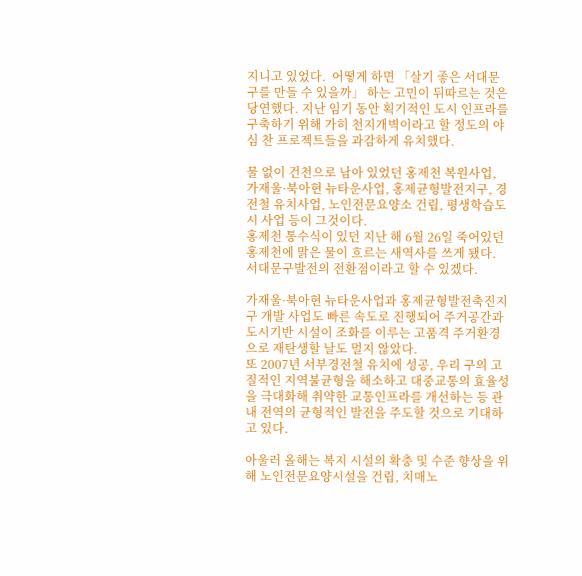지니고 있었다.  어떻게 하면 「살기 좋은 서대문구를 만들 수 있을까」 하는 고민이 뒤따르는 것은 당연했다. 지난 임기 동안 획기적인 도시 인프라를 구축하기 위해 가히 천지개벽이라고 할 정도의 야심 찬 프로젝트들을 과감하게 유치했다.

물 없이 건천으로 남아 있었던 홍제천 복원사업, 가재울·북아현 뉴타운사업, 홍제균형발전지구, 경전철 유치사업, 노인전문요양소 건립, 평생학습도시 사업 등이 그것이다.
홍제천 통수식이 있던 지난 해 6월 26일 죽어있던 홍제천에 맑은 물이 흐르는 새역사를 쓰게 됐다. 서대문구발전의 전환점이라고 할 수 있겠다.

가재울·북아현 뉴타운사업과 홍제균형발전축진지구 개발 사업도 빠른 속도로 진행되어 주거공간과 도시기반 시설이 조화를 이루는 고품격 주거환경으로 재탄생할 날도 멀지 않았다.
또 2007년 서부경전철 유치에 성공, 우리 구의 고질적인 지역불균형을 해소하고 대중교통의 효율성을 극대화해 취약한 교통인프라를 개선하는 등 관내 전역의 균형적인 발전을 주도할 것으로 기대하고 있다.

아울러 올해는 복지 시설의 확충 및 수준 향상을 위해 노인전문요양시설을 건립, 치매노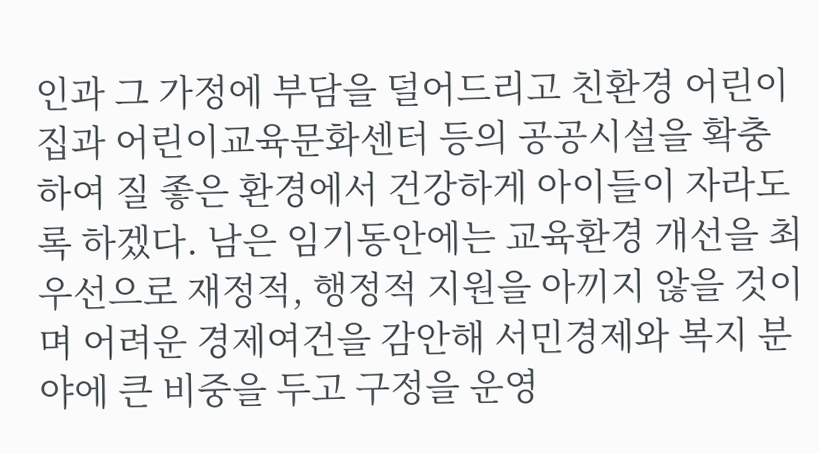인과 그 가정에 부담을 덜어드리고 친환경 어린이집과 어린이교육문화센터 등의 공공시설을 확충하여 질 좋은 환경에서 건강하게 아이들이 자라도록 하겠다. 남은 임기동안에는 교육환경 개선을 최우선으로 재정적, 행정적 지원을 아끼지 않을 것이며 어려운 경제여건을 감안해 서민경제와 복지 분야에 큰 비중을 두고 구정을 운영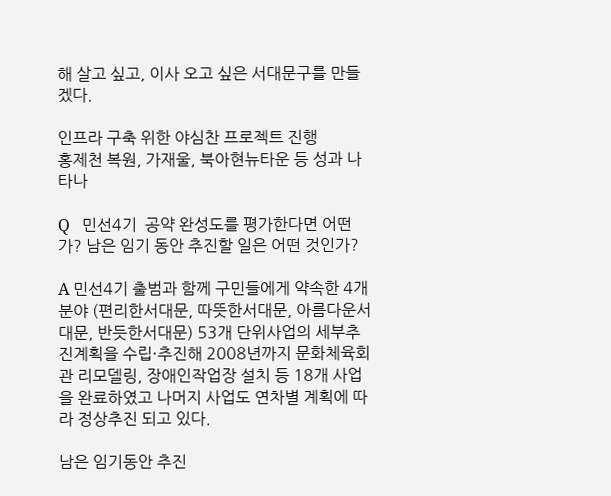해 살고 싶고, 이사 오고 싶은 서대문구를 만들겠다.

인프라 구축 위한 야심찬 프로젝트 진행
홍제천 복원, 가재울, 북아현뉴타운 등 성과 나타나

Q   민선4기  공약 완성도를 평가한다면 어떤가? 남은 임기 동안 추진할 일은 어떤 것인가?

A 민선4기 출범과 함께 구민들에게 약속한 4개 분야 (편리한서대문, 따뜻한서대문, 아름다운서대문, 반듯한서대문) 53개 단위사업의 세부추진계획을 수립·추진해 2008년까지 문화체육회관 리모델링, 장애인작업장 설치 등 18개 사업을 완료하였고 나머지 사업도 연차별 계획에 따라 정상추진 되고 있다.

남은 임기동안 추진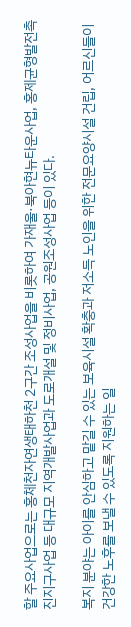할 주요사업으로는 홍체천자연생태하천 2구간 조성사업을 비롯하여 가재울·북아현뉴타운사업, 홍제균형발전촉진지구사업 등 대규모 지역개발사업과 도로개설 및 정비사업, 공원조성사업 등이 있다.

복지 분야는 아이를 안심하고 맡길 수 있는 보육시설 확충과 저소득 노인을 위한 전문요양시설 건립, 어르신들이 건강한 노후를 보낼 수 있도록 지원하는 일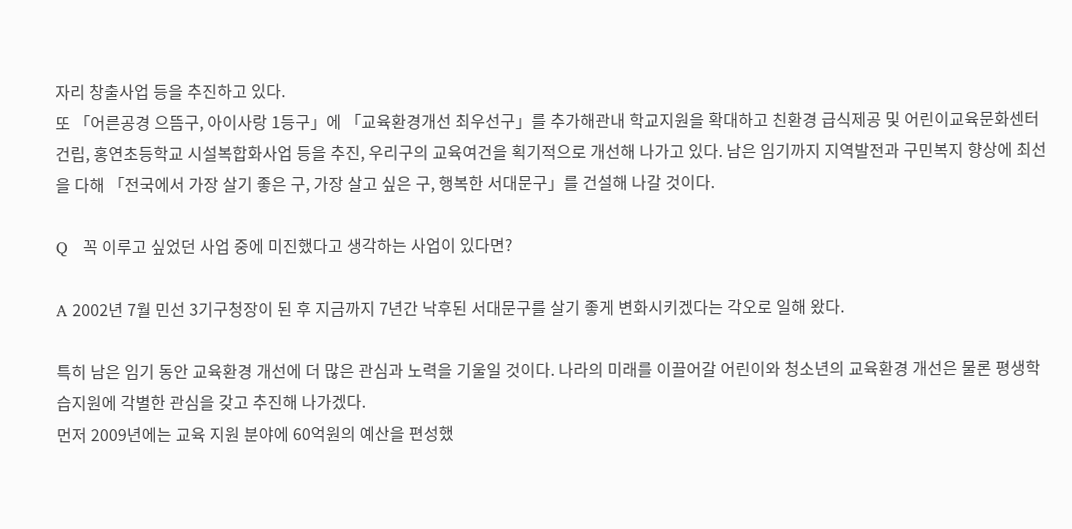자리 창출사업 등을 추진하고 있다.
또 「어른공경 으뜸구, 아이사랑 1등구」에 「교육환경개선 최우선구」를 추가해관내 학교지원을 확대하고 친환경 급식제공 및 어린이교육문화센터 건립, 홍연초등학교 시설복합화사업 등을 추진, 우리구의 교육여건을 획기적으로 개선해 나가고 있다. 남은 임기까지 지역발전과 구민복지 향상에 최선을 다해 「전국에서 가장 살기 좋은 구, 가장 살고 싶은 구, 행복한 서대문구」를 건설해 나갈 것이다.

Q   꼭 이루고 싶었던 사업 중에 미진했다고 생각하는 사업이 있다면?

A 2002년 7월 민선 3기구청장이 된 후 지금까지 7년간 낙후된 서대문구를 살기 좋게 변화시키겠다는 각오로 일해 왔다.

특히 남은 임기 동안 교육환경 개선에 더 많은 관심과 노력을 기울일 것이다. 나라의 미래를 이끌어갈 어린이와 청소년의 교육환경 개선은 물론 평생학습지원에 각별한 관심을 갖고 추진해 나가겠다.
먼저 2009년에는 교육 지원 분야에 60억원의 예산을 편성했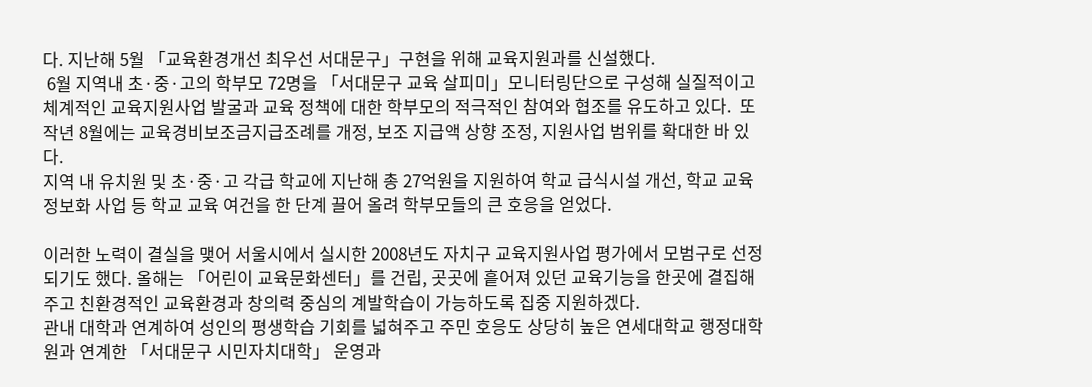다. 지난해 5월 「교육환경개선 최우선 서대문구」구현을 위해 교육지원과를 신설했다.
 6월 지역내 초·중·고의 학부모 72명을 「서대문구 교육 살피미」모니터링단으로 구성해 실질적이고 체계적인 교육지원사업 발굴과 교육 정책에 대한 학부모의 적극적인 참여와 협조를 유도하고 있다.  또 작년 8월에는 교육경비보조금지급조례를 개정, 보조 지급액 상향 조정, 지원사업 범위를 확대한 바 있다.
지역 내 유치원 및 초·중·고 각급 학교에 지난해 총 27억원을 지원하여 학교 급식시설 개선, 학교 교육정보화 사업 등 학교 교육 여건을 한 단계 끌어 올려 학부모들의 큰 호응을 얻었다.

이러한 노력이 결실을 맺어 서울시에서 실시한 2008년도 자치구 교육지원사업 평가에서 모범구로 선정되기도 했다. 올해는 「어린이 교육문화센터」를 건립, 곳곳에 흩어져 있던 교육기능을 한곳에 결집해 주고 친환경적인 교육환경과 창의력 중심의 계발학습이 가능하도록 집중 지원하겠다.
관내 대학과 연계하여 성인의 평생학습 기회를 넓혀주고 주민 호응도 상당히 높은 연세대학교 행정대학원과 연계한 「서대문구 시민자치대학」 운영과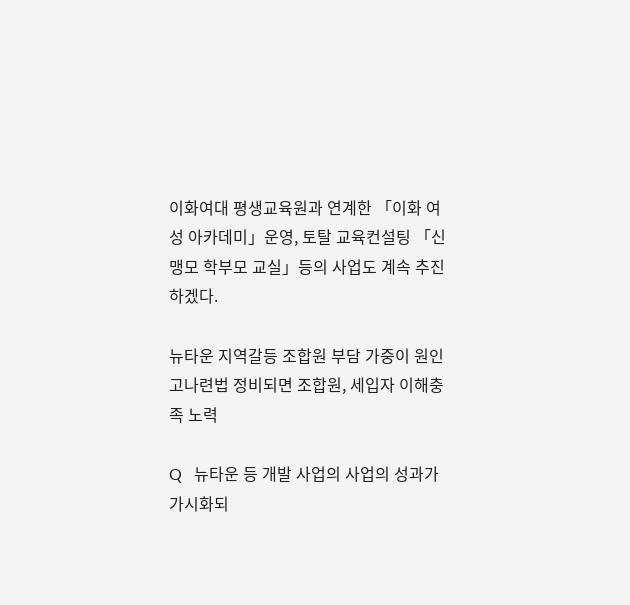이화여대 평생교육원과 연계한 「이화 여성 아카데미」운영, 토탈 교육컨설팅 「신맹모 학부모 교실」등의 사업도 계속 추진하겠다.

뉴타운 지역갈등 조합원 부담 가중이 원인
고나련법 정비되면 조합원, 세입자 이해충족 노력

Q   뉴타운 등 개발 사업의 사업의 성과가 가시화되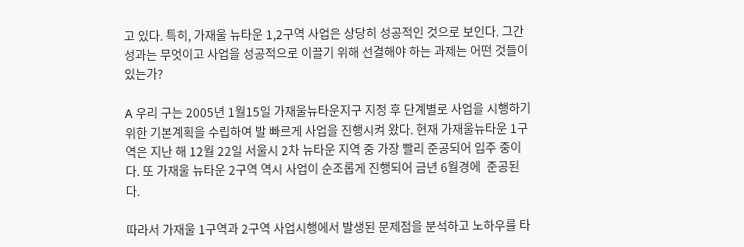고 있다. 특히, 가재울 뉴타운 1,2구역 사업은 상당히 성공적인 것으로 보인다. 그간 성과는 무엇이고 사업을 성공적으로 이끌기 위해 선결해야 하는 과제는 어떤 것들이 있는가?

A 우리 구는 2005년 1월15일 가재울뉴타운지구 지정 후 단계별로 사업을 시행하기 위한 기본계획을 수립하여 발 빠르게 사업을 진행시켜 왔다. 현재 가재울뉴타운 1구역은 지난 해 12월 22일 서울시 2차 뉴타운 지역 중 가장 빨리 준공되어 입주 중이다. 또 가재울 뉴타운 2구역 역시 사업이 순조롭게 진행되어 금년 6월경에  준공된다.

따라서 가재울 1구역과 2구역 사업시행에서 발생된 문제점을 분석하고 노하우를 타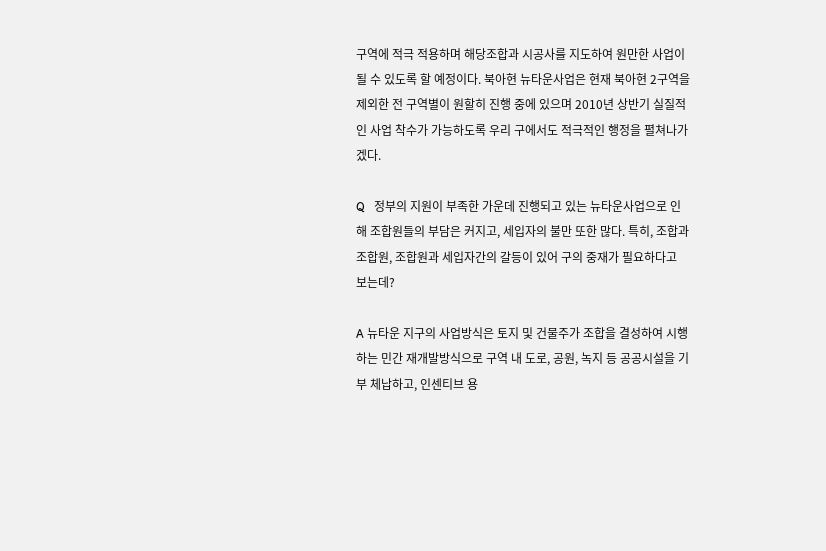구역에 적극 적용하며 해당조합과 시공사를 지도하여 원만한 사업이 될 수 있도록 할 예정이다. 북아현 뉴타운사업은 현재 북아현 2구역을 제외한 전 구역별이 원할히 진행 중에 있으며 2010년 상반기 실질적인 사업 착수가 가능하도록 우리 구에서도 적극적인 행정을 펼쳐나가겠다.

Q   정부의 지원이 부족한 가운데 진행되고 있는 뉴타운사업으로 인해 조합원들의 부담은 커지고, 세입자의 불만 또한 많다. 특히, 조합과 조합원, 조합원과 세입자간의 갈등이 있어 구의 중재가 필요하다고 보는데?

A 뉴타운 지구의 사업방식은 토지 및 건물주가 조합을 결성하여 시행하는 민간 재개발방식으로 구역 내 도로, 공원, 녹지 등 공공시설을 기부 체납하고, 인센티브 용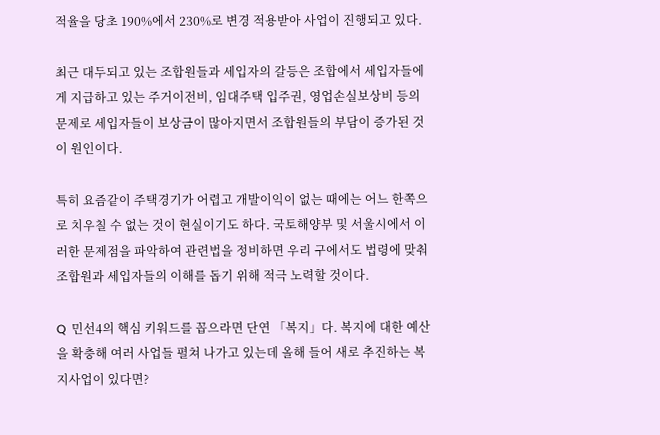적율을 당초 190%에서 230%로 변경 적용받아 사업이 진행되고 있다.

최근 대두되고 있는 조합원들과 세입자의 갈등은 조합에서 세입자들에게 지급하고 있는 주거이전비, 임대주택 입주권, 영업손실보상비 등의 문제로 세입자들이 보상금이 많아지면서 조합원들의 부담이 증가된 것이 원인이다.

특히 요즘같이 주택경기가 어렵고 개발이익이 없는 때에는 어느 한쪽으로 치우칠 수 없는 것이 현실이기도 하다. 국토해양부 및 서울시에서 이러한 문제점을 파악하여 관련법을 정비하면 우리 구에서도 법령에 맞춰 조합원과 세입자들의 이해를 돕기 위해 적극 노력할 것이다.

Q  민선4의 핵심 키워드를 꼽으라면 단연 「복지」다. 복지에 대한 예산을 확충해 여러 사업들 펼쳐 나가고 있는데 올해 들어 새로 추진하는 복지사업이 있다면?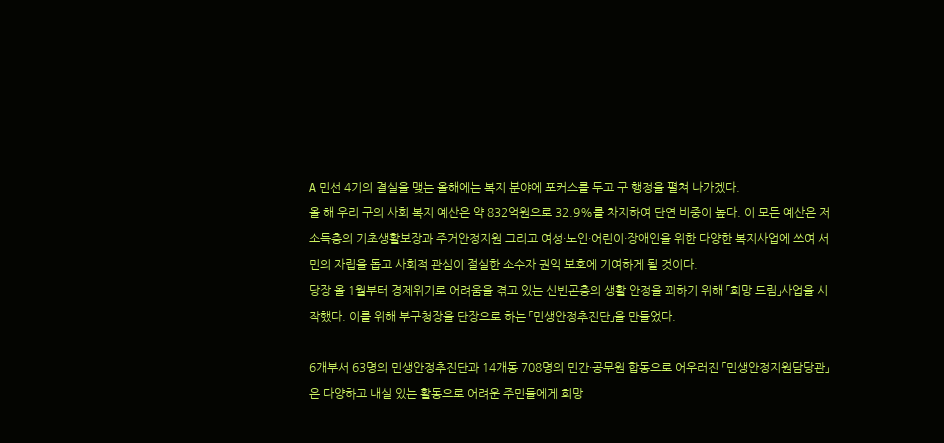A 민선 4기의 결실을 맺는 올해에는 복지 분야에 포커스를 두고 구 행정을 펼쳐 나가겠다.
올 해 우리 구의 사회 복지 예산은 약 832억원으로 32.9%를 차지하여 단연 비중이 높다. 이 모든 예산은 저소득층의 기초생활보장과 주거안정지원 그리고 여성·노인·어린이·장애인을 위한 다양한 복지사업에 쓰여 서민의 자립을 돕고 사회적 관심이 절실한 소수자 권익 보호에 기여하게 될 것이다.
당장 올 1월부터 경제위기로 어려움을 겪고 있는 신빈곤층의 생활 안정을 꾀하기 위해 「희망 드림」사업을 시작했다. 이를 위해 부구청장을 단장으로 하는 「민생안정추진단」을 만들었다.

6개부서 63명의 민생안정추진단과 14개동 708명의 민간·공무원 합동으로 어우러진 「민생안정지원담당관」은 다양하고 내실 있는 활동으로 어려운 주민들에게 희망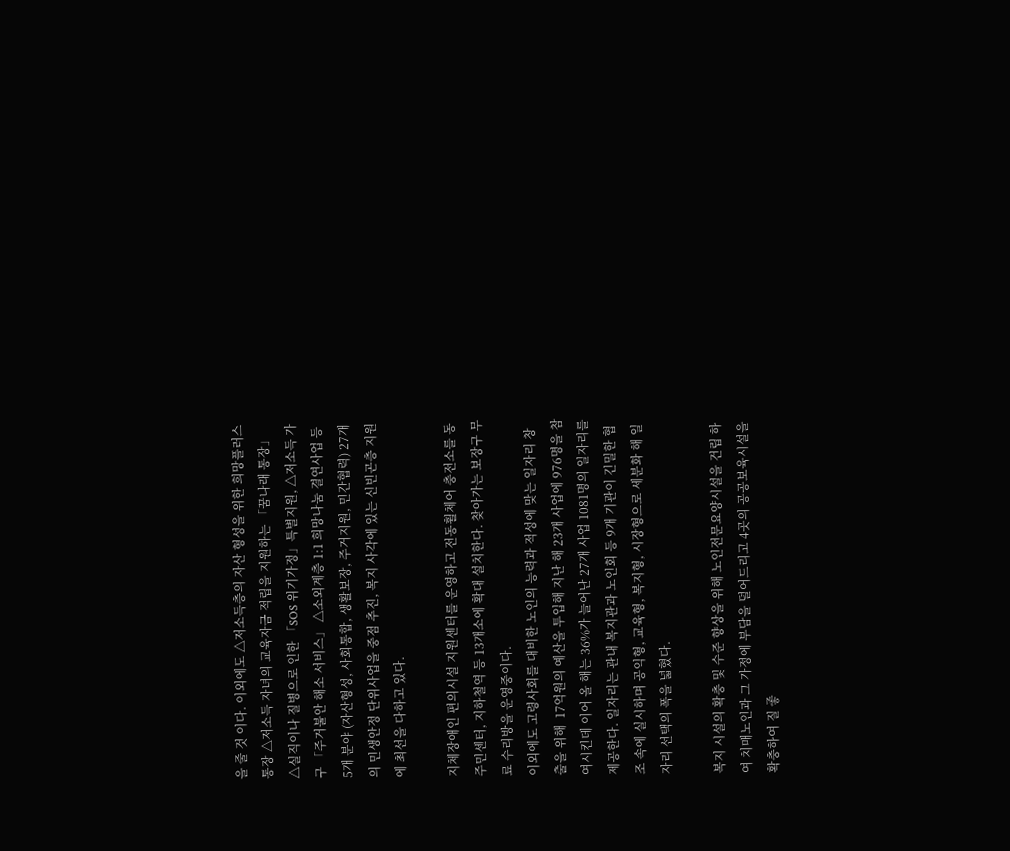을 줄 것 이다. 이외에도 △저소득층의 자산 형성을 위한 희망플러스 통장 △저소득 자녀의 교육자금 적립을 지원하는 「꿈나래 통장」 △실직이나 질병으로 인한 「SOS 위기가정」특별지원, △저소득 가구 「주거불안 해소 서비스」 △소외계층 1:1 희망나눔 결연사업 등 5개 분야 (자산형성, 사회통합, 생활보장, 주거지원, 민간협력) 27개의 민생안정 단위사업을 중점 추진, 복지 사각에 있는 신빈곤층 지원에 최선을 다하고 있다.

지체장애인 편의시설 지원센터를 운영하고 전동휠체어 충전소를 동 주민센터, 지하철역 등 13개소에 확대 설치한다. 찾아가는 보장구 무료 수리방을 운영중이다.
이외에도 고령사회를 대비한 노인의 능력과 적성에 맞는 일자리 창출을 위해  17억원의 예산을 투입해 지난 해 23개 사업에 976명을 참여시킨데 이어 올 해는 36%가 늘어난 27개 사업 1081명의 일자리를 제공한다. 일자리는 관내 복지관과 노인회 등 9개 기관이 긴밀한 협조 속에 실시하며 공익형, 교육형, 복지형, 시장형으로 세분화 해 일자리 선택의 폭을 넓혔다.

복지 시설의 확충 및 수준 향상을 위해 노인전문요양시설을 건립 하여 치매노인과 그 가정에 부담을 덜어드리고 4곳의 공공보육시설을 확충하여 질 좋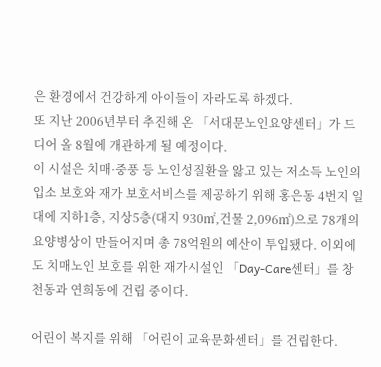은 환경에서 건강하게 아이들이 자라도록 하겠다.
또 지난 2006년부터 추진해 온 「서대문노인요양센터」가 드디어 올 8월에 개관하게 될 예정이다.
이 시설은 치매·중풍 등 노인성질환을 앓고 있는 저소득 노인의 입소 보호와 재가 보호서비스를 제공하기 위해 홍은동 4번지 일대에 지하1층, 지상5층(대지 930㎡,건물 2,096㎡)으로 78개의 요양병상이 만들어지며 총 78억원의 예산이 투입됐다. 이외에도 치매노인 보호를 위한 재가시설인 「Day-Care센터」를 창천동과 연희동에 건립 중이다.

어린이 복지를 위해 「어린이 교육문화센터」를 건립한다.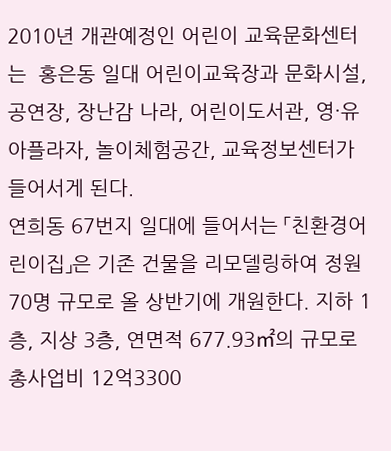2010년 개관예정인 어린이 교육문화센터는  홍은동 일대 어린이교육장과 문화시설, 공연장, 장난감 나라, 어린이도서관, 영·유아플라자, 놀이체험공간, 교육정보센터가 들어서게 된다.
연희동 67번지 일대에 들어서는 「친환경어린이집」은 기존 건물을 리모델링하여 정원 70명 규모로 올 상반기에 개원한다. 지하 1층, 지상 3층, 연면적 677.93㎡의 규모로 총사업비 12억3300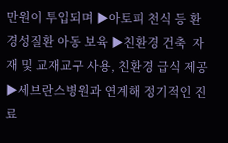만원이 투입되며 ▶아토피 천식 등 환경성질환 아동 보육 ▶친환경 건축  자재 및 교재교구 사용, 친환경 급식 제공 ▶세브란스병원과 연계해 정기적인 진료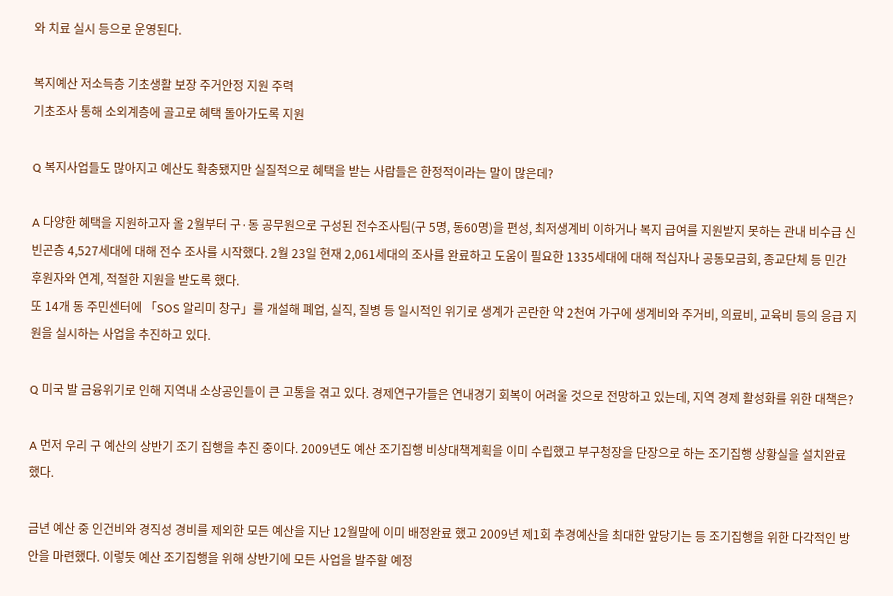와 치료 실시 등으로 운영된다.

복지예산 저소득층 기초생활 보장 주거안정 지원 주력
기초조사 통해 소외계층에 골고로 혜택 돌아가도록 지원

Q 복지사업들도 많아지고 예산도 확충됐지만 실질적으로 혜택을 받는 사람들은 한정적이라는 말이 많은데?

A 다양한 혜택을 지원하고자 올 2월부터 구·동 공무원으로 구성된 전수조사팀(구 5명, 동60명)을 편성, 최저생계비 이하거나 복지 급여를 지원받지 못하는 관내 비수급 신빈곤층 4,527세대에 대해 전수 조사를 시작했다. 2월 23일 현재 2,061세대의 조사를 완료하고 도움이 필요한 1335세대에 대해 적십자나 공동모금회, 종교단체 등 민간 후원자와 연계, 적절한 지원을 받도록 했다.
또 14개 동 주민센터에 「SOS 알리미 창구」를 개설해 폐업, 실직, 질병 등 일시적인 위기로 생계가 곤란한 약 2천여 가구에 생계비와 주거비, 의료비, 교육비 등의 응급 지원을 실시하는 사업을 추진하고 있다.

Q 미국 발 금융위기로 인해 지역내 소상공인들이 큰 고통을 겪고 있다. 경제연구가들은 연내경기 회복이 어려울 것으로 전망하고 있는데, 지역 경제 활성화를 위한 대책은?

A 먼저 우리 구 예산의 상반기 조기 집행을 추진 중이다. 2009년도 예산 조기집행 비상대책계획을 이미 수립했고 부구청장을 단장으로 하는 조기집행 상황실을 설치완료 했다.

금년 예산 중 인건비와 경직성 경비를 제외한 모든 예산을 지난 12월말에 이미 배정완료 했고 2009년 제1회 추경예산을 최대한 앞당기는 등 조기집행을 위한 다각적인 방안을 마련했다. 이렇듯 예산 조기집행을 위해 상반기에 모든 사업을 발주할 예정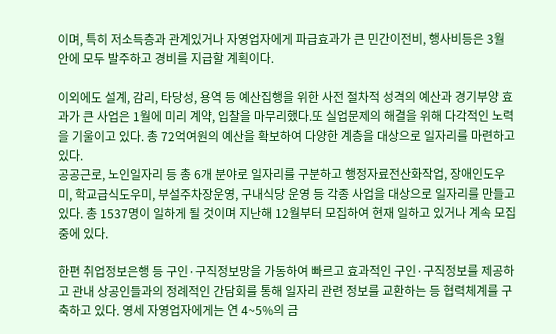이며, 특히 저소득층과 관계있거나 자영업자에게 파급효과가 큰 민간이전비, 행사비등은 3월 안에 모두 발주하고 경비를 지급할 계획이다.

이외에도 설계, 감리, 타당성, 용역 등 예산집행을 위한 사전 절차적 성격의 예산과 경기부양 효과가 큰 사업은 1월에 미리 계약, 입찰을 마무리했다.또 실업문제의 해결을 위해 다각적인 노력을 기울이고 있다. 총 72억여원의 예산을 확보하여 다양한 계층을 대상으로 일자리를 마련하고 있다.
공공근로, 노인일자리 등 총 6개 분야로 일자리를 구분하고 행정자료전산화작업, 장애인도우미, 학교급식도우미, 부설주차장운영, 구내식당 운영 등 각종 사업을 대상으로 일자리를 만들고 있다. 총 1537명이 일하게 될 것이며 지난해 12월부터 모집하여 현재 일하고 있거나 계속 모집 중에 있다.

한편 취업정보은행 등 구인·구직정보망을 가동하여 빠르고 효과적인 구인·구직정보를 제공하고 관내 상공인들과의 정례적인 간담회를 통해 일자리 관련 정보를 교환하는 등 협력체계를 구축하고 있다. 영세 자영업자에게는 연 4~5%의 금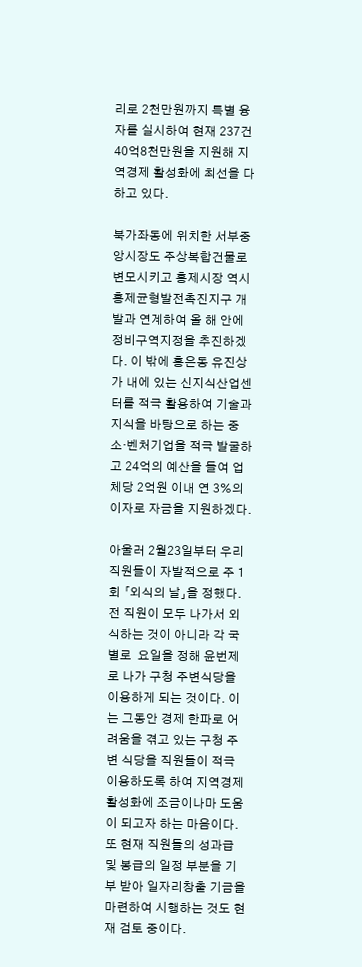리로 2천만원까지 특별 융자를 실시하여 현재 237건 40억8천만원을 지원해 지역경제 활성화에 최선을 다하고 있다.

북가좌동에 위치한 서부중앙시장도 주상복합건물로 변모시키고 홍제시장 역시 홍제균형발전촉진지구 개발과 연계하여 올 해 안에 정비구역지정을 추진하겠다. 이 밖에 홍은동 유진상가 내에 있는 신지식산업센터를 적극 활용하여 기술과 지식을 바탕으로 하는 중소·벤처기업을 적극 발굴하고 24억의 예산을 들여 업체당 2억원 이내 연 3%의 이자로 자금을 지원하겠다.

아울러 2월23일부터 우리직원들이 자발적으로 주 1회 「외식의 날」을 정했다. 전 직원이 모두 나가서 외식하는 것이 아니라 각 국별로  요일을 정해 윤번제로 나가 구청 주변식당을 이용하게 되는 것이다. 이는 그동안 경제 한파로 어려움을 겪고 있는 구청 주변 식당을 직원들이 적극 이용하도록 하여 지역경제 활성화에 조금이나마 도움이 되고자 하는 마음이다.
또 현재 직원들의 성과급 및 봉급의 일정 부분을 기부 받아 일자리창출 기금을 마련하여 시행하는 것도 현재 검토 중이다.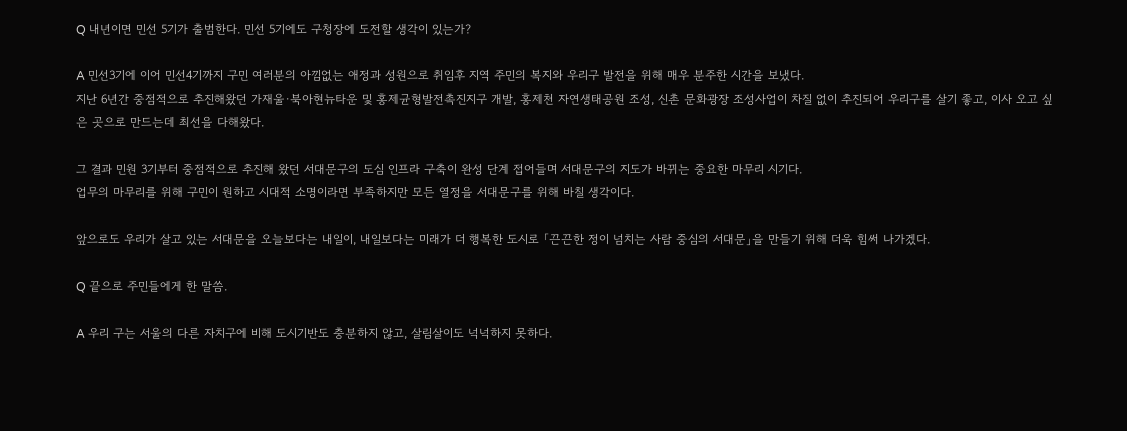Q 내년이면 민선 5기가 출범한다. 민선 5기에도 구청장에 도전할 생각이 있는가?

A 민선3기에 이어 민선4기까지 구민 여러분의 아낌없는 애정과 성원으로 취임후 지역 주민의 복지와 우리구 발전을 위해 매우 분주한 시간을 보냈다.
지난 6년간 중점적으로 추진해왔던 가재울·북아현뉴타운 및 홍제균형발전촉진지구 개발, 홍제천 자연생태공원 조성, 신촌 문화광장 조성사업이 차질 없이 추진되어 우리구를 살기 좋고, 이사 오고 싶은 곳으로 만드는데 최선을 다해왔다.

그 결과 민원 3기부터 중점적으로 추진해 왔던 서대문구의 도심 인프라 구축이 완성 단계 접어들며 서대문구의 지도가 바뀌는 중요한 마무리 시기다.
업무의 마무리를 위해 구민이 원하고 시대적 소명이라면 부족하지만 모든 열정을 서대문구를 위해 바칠 생각이다.

앞으로도 우리가 살고 있는 서대문을 오늘보다는 내일이, 내일보다는 미래가 더 행복한 도시로 「끈끈한 정이 넘치는 사람 중심의 서대문」을 만들기 위해 더욱 힘써 나가겠다.

Q 끝으로 주민들에게 한 말씀.

A 우리 구는 서울의 다른 자치구에 비해 도시기반도 충분하지 않고, 살림살이도 넉넉하지 못하다.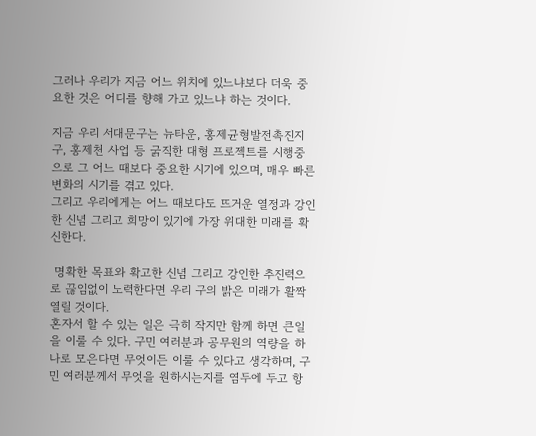그러나 우리가 지금 어느 위치에 있느냐보다 더욱 중요한 것은 어디를 향해 가고 있느냐 하는 것이다.

지금 우리 서대문구는 뉴타운, 홍제균형발전촉진지구, 홍제천 사업 등 굵직한 대형 프로젝트를 시행중으로 그 어느 때보다 중요한 시기에 있으며, 매우 빠른 변화의 시기를 겪고 있다.
그리고 우리에게는 어느 때보다도 뜨거운 열정과 강인한 신념 그리고 희망이 있기에 가장 위대한 미래를 확신한다.

 명확한 목표와 확고한 신념 그리고 강인한 추진력으로 끊임없이 노력한다면 우리 구의 밝은 미래가 활짝 열릴 것이다.
혼자서 할 수 있는 일은 극히 작지만 함께 하면 큰일을 이룰 수 있다. 구민 여러분과 공무원의 역량을 하나로 모은다면 무엇이든 이룰 수 있다고 생각하며, 구민 여러분께서 무엇을 원하시는지를 염두에 두고 항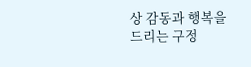상 감동과 행복을 드리는 구정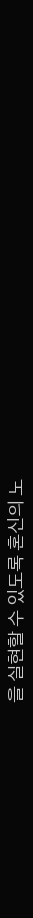을 실현할 수 있도록 혼신의 노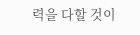력을 다할 것이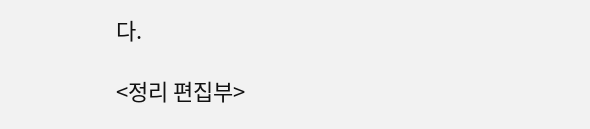다.

<정리 편집부>